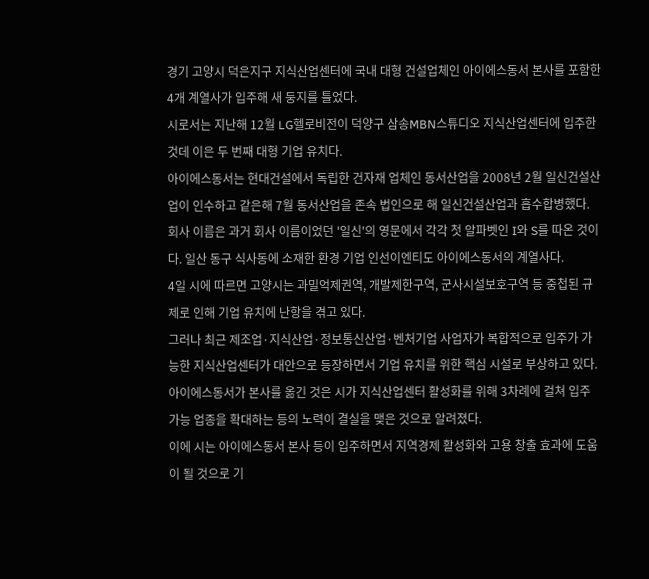경기 고양시 덕은지구 지식산업센터에 국내 대형 건설업체인 아이에스동서 본사를 포함한 4개 계열사가 입주해 새 둥지를 틀었다.
시로서는 지난해 12월 LG헬로비전이 덕양구 삼송MBN스튜디오 지식산업센터에 입주한 것데 이은 두 번째 대형 기업 유치다.
아이에스동서는 현대건설에서 독립한 건자재 업체인 동서산업을 2008년 2월 일신건설산업이 인수하고 같은해 7월 동서산업을 존속 법인으로 해 일신건설산업과 흡수합병했다.
회사 이름은 과거 회사 이름이었던 '일신'의 영문에서 각각 첫 알파벳인 I와 S를 따온 것이다. 일산 동구 식사동에 소재한 환경 기업 인선이엔티도 아이에스동서의 계열사다.
4일 시에 따르면 고양시는 과밀억제권역, 개발제한구역, 군사시설보호구역 등 중첩된 규제로 인해 기업 유치에 난항을 겪고 있다.
그러나 최근 제조업·지식산업·정보통신산업·벤처기업 사업자가 복합적으로 입주가 가능한 지식산업센터가 대안으로 등장하면서 기업 유치를 위한 핵심 시설로 부상하고 있다.
아이에스동서가 본사를 옮긴 것은 시가 지식산업센터 활성화를 위해 3차례에 걸쳐 입주 가능 업종을 확대하는 등의 노력이 결실을 맺은 것으로 알려졌다.
이에 시는 아이에스동서 본사 등이 입주하면서 지역경제 활성화와 고용 창출 효과에 도움이 될 것으로 기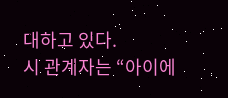대하고 있다.
시 관계자는 “아이에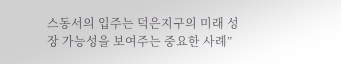스동서의 입주는 덕은지구의 미래 성장 가능성을 보여주는 중요한 사례”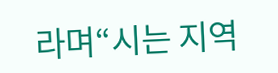라며“시는 지역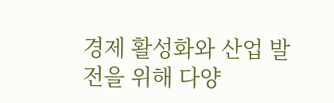경제 활성화와 산업 발전을 위해 다양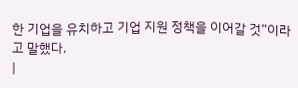한 기업을 유치하고 기업 지원 정책을 이어갈 것”이라고 말했다.
|